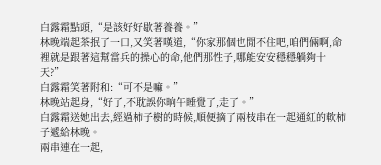白露霜點頭,“是該好好歇著養養。”
林晚端起茶抿了一口,又笑著嘆道,“你家那個也閒不住吧,咱們倆啊,命裡就是跟著這幫當兵的操心的命,他們那性子,哪能安安穩穩躺夠十天?”
白露霜笑著附和:“可不是嘛。”
林晚站起身,“好了,不耽誤你晌午睡覺了,走了。”
白露霜送她出去,經過柿子樹的時候,順便摘了兩枝串在一起通紅的軟柿子遞給林晚。
兩串連在一起,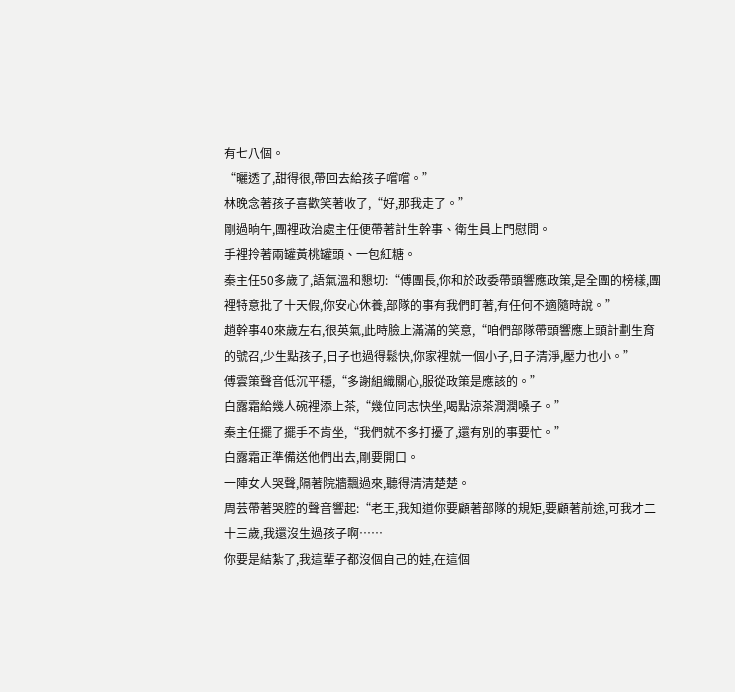有七八個。
“曬透了,甜得很,帶回去給孩子嚐嚐。”
林晚念著孩子喜歡笑著收了,“好,那我走了。”
剛過晌午,團裡政治處主任便帶著計生幹事、衛生員上門慰問。
手裡拎著兩罐黃桃罐頭、一包紅糖。
秦主任50多歲了,語氣溫和懇切:“傅團長,你和於政委帶頭響應政策,是全團的榜樣,團裡特意批了十天假,你安心休養,部隊的事有我們盯著,有任何不適隨時說。”
趙幹事40來歲左右,很英氣,此時臉上滿滿的笑意,“咱們部隊帶頭響應上頭計劃生育的號召,少生點孩子,日子也過得鬆快,你家裡就一個小子,日子清淨,壓力也小。”
傅雲策聲音低沉平穩,“多謝組織關心,服從政策是應該的。”
白露霜給幾人碗裡添上茶,“幾位同志快坐,喝點涼茶潤潤嗓子。”
秦主任擺了擺手不肯坐,“我們就不多打擾了,還有別的事要忙。”
白露霜正準備送他們出去,剛要開口。
一陣女人哭聲,隔著院牆飄過來,聽得清清楚楚。
周芸帶著哭腔的聲音響起:“老王,我知道你要顧著部隊的規矩,要顧著前途,可我才二十三歲,我還沒生過孩子啊……
你要是結紮了,我這輩子都沒個自己的娃,在這個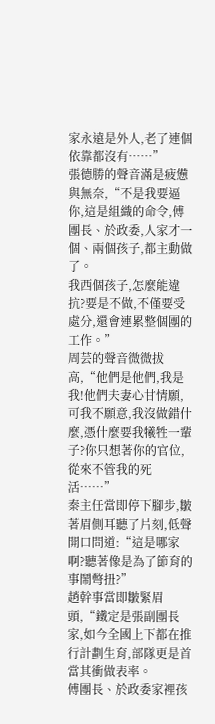家永遠是外人,老了連個依靠都沒有……”
張德勝的聲音滿是疲憊與無奈,“不是我要逼你,這是組織的命令,傅團長、於政委,人家才一個、兩個孩子,都主動做了。
我西個孩子,怎麼能違抗?要是不做,不僅要受處分,還會連累整個團的工作。”
周芸的聲音微微拔高,“他們是他們,我是我!他們夫妻心甘情願,可我不願意,我沒做錯什麼,憑什麼要我犧牲一輩子?你只想著你的官位,從來不管我的死活……”
秦主任當即停下腳步,皺著眉側耳聽了片刻,低聲開口問道:“這是哪家啊?聽著像是為了節育的事鬧彆扭?”
趙幹事當即皺緊眉頭,“鐵定是張副團長家,如今全國上下都在推行計劃生育,部隊更是首當其衝做表率。
傅團長、於政委家裡孩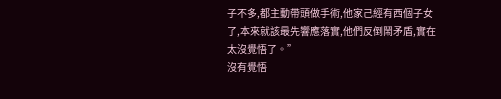子不多,都主動帶頭做手術,他家己經有西個子女了,本來就該最先響應落實,他們反倒鬧矛盾,實在太沒覺悟了。”
沒有覺悟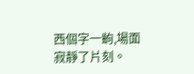西個字一齣,場面寂靜了片刻。